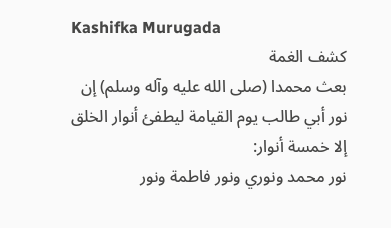Kashifka Murugada
كشف الغمة
بعث محمدا (صلى الله عليه وآله وسلم) إن نور أبي طالب يوم القيامة ليطفئ أنوار الخلق إلا خمسة أنوار:
نور محمد ونوري ونور فاطمة ونور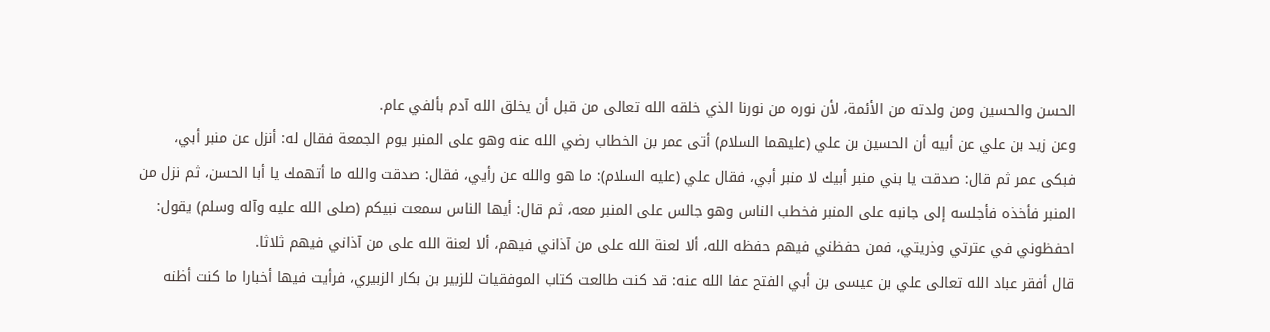الحسن والحسين ومن ولدته من الأئمة، لأن نوره من نورنا الذي خلقه الله تعالى من قبل أن يخلق الله آدم بألفي عام.
وعن زيد بن علي عن أبيه أن الحسين بن علي (عليهما السلام) أتى عمر بن الخطاب رضي الله عنه وهو على المنبر يوم الجمعة فقال له: أنزل عن منبر أبي، فبكى عمر ثم قال: صدقت يا بني منبر أبيك لا منبر أبي، فقال علي (عليه السلام): ما هو والله عن رأيي، فقال: صدقت والله ما أتهمك يا أبا الحسن، ثم نزل من المنبر فأخذه فأجلسه إلى جانبه على المنبر فخطب الناس وهو جالس على المنبر معه، ثم قال: أيها الناس سمعت نبيكم (صلى الله عليه وآله وسلم) يقول:
احفظوني في عترتي وذريتي، فمن حفظني فيهم حفظه الله، ألا لعنة الله على من آذاني فيهم، ألا لعنة الله على من آذاني فيهم ثلاثا.
قال أفقر عباد الله تعالى علي بن عيسى بن أبي الفتح عفا الله عنه: قد كنت طالعت كتاب الموفقيات للزبير بن بكار الزبيري، فرأيت فيها أخبارا ما كنت أظنه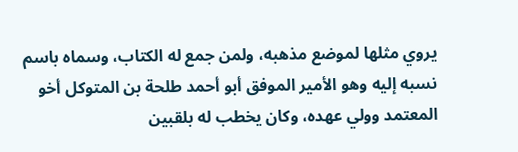يروي مثلها لموضع مذهبه، ولمن جمع له الكتاب، وسماه باسم نسبه إليه وهو الأمير الموفق أبو أحمد طلحة بن المتوكل أخو المعتمد وولي عهده، وكان يخطب له بلقبين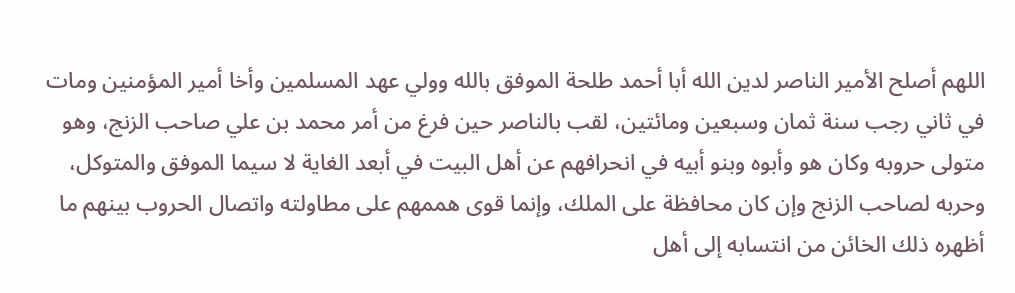اللهم أصلح الأمير الناصر لدين الله أبا أحمد طلحة الموفق بالله وولي عهد المسلمين وأخا أمير المؤمنين ومات في ثاني رجب سنة ثمان وسبعين ومائتين، لقب بالناصر حين فرغ من أمر محمد بن علي صاحب الزنج، وهو متولى حروبه وكان هو وأبوه وبنو أبيه في انحرافهم عن أهل البيت في أبعد الغاية لا سيما الموفق والمتوكل، وحربه لصاحب الزنج وإن كان محافظة على الملك، وإنما قوى هممهم على مطاولته واتصال الحروب بينهم ما أظهره ذلك الخائن من انتسابه إلى أهل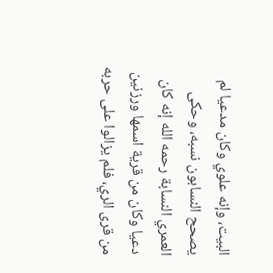البيت، وإنه علوي وكان مدعيا لم يصحح النسابون نسبه، وحكى العمري النسابة رحمه الله إنه كان دعيا وكان من قرية اسمها ورزنين من قرى الري، فلم يزالوا على حربه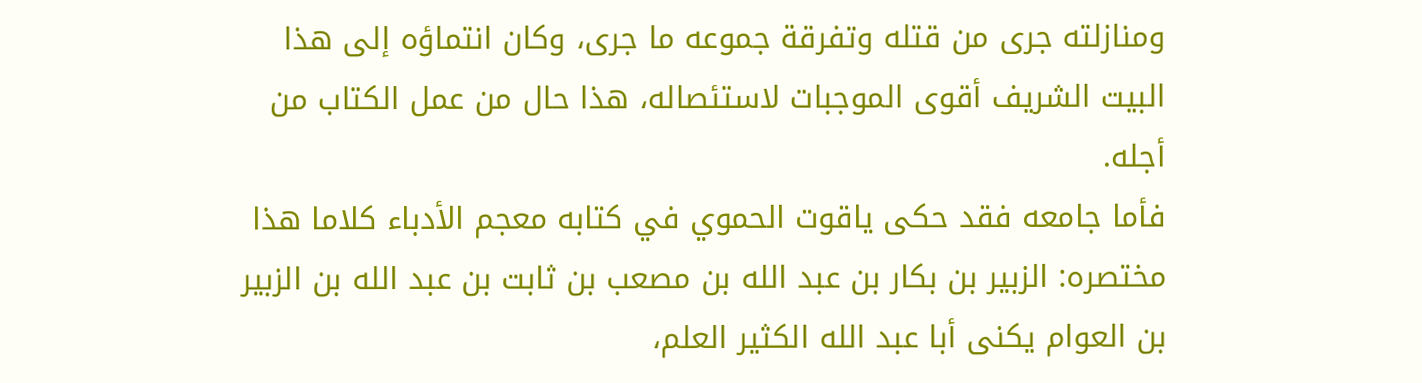ومنازلته جرى من قتله وتفرقة جموعه ما جرى، وكان انتماؤه إلى هذا البيت الشريف أقوى الموجبات لاستئصاله، هذا حال من عمل الكتاب من أجله.
فأما جامعه فقد حكى ياقوت الحموي في كتابه معجم الأدباء كلاما هذا مختصره: الزبير بن بكار بن عبد الله بن مصعب بن ثابت بن عبد الله بن الزبير بن العوام يكنى أبا عبد الله الكثير العلم،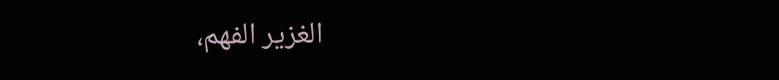الغزير الفهم،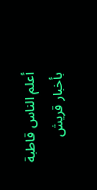أعلم الناس قاطبة بأخبار قريش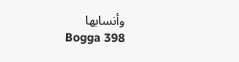وأنسابها
Bogga 398